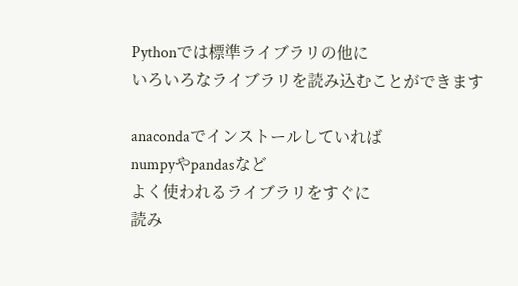Pythonでは標準ライブラリの他に
いろいろなライブラリを読み込むことができます

anacondaでインストールしていれば
numpyやpandasなど
よく使われるライブラリをすぐに
読み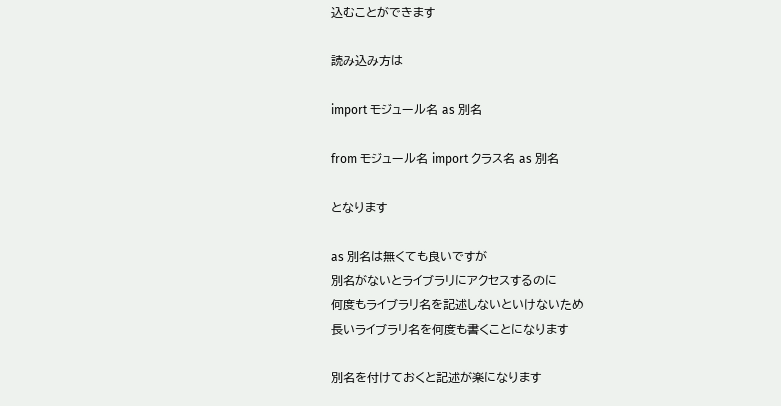込むことができます

読み込み方は

import モジュール名 as 別名

from モジュール名 import クラス名 as 別名

となります

as 別名は無くても良いですが
別名がないとライブラリにアクセスするのに
何度もライブラリ名を記述しないといけないため
長いライブラリ名を何度も書くことになります

別名を付けておくと記述が楽になります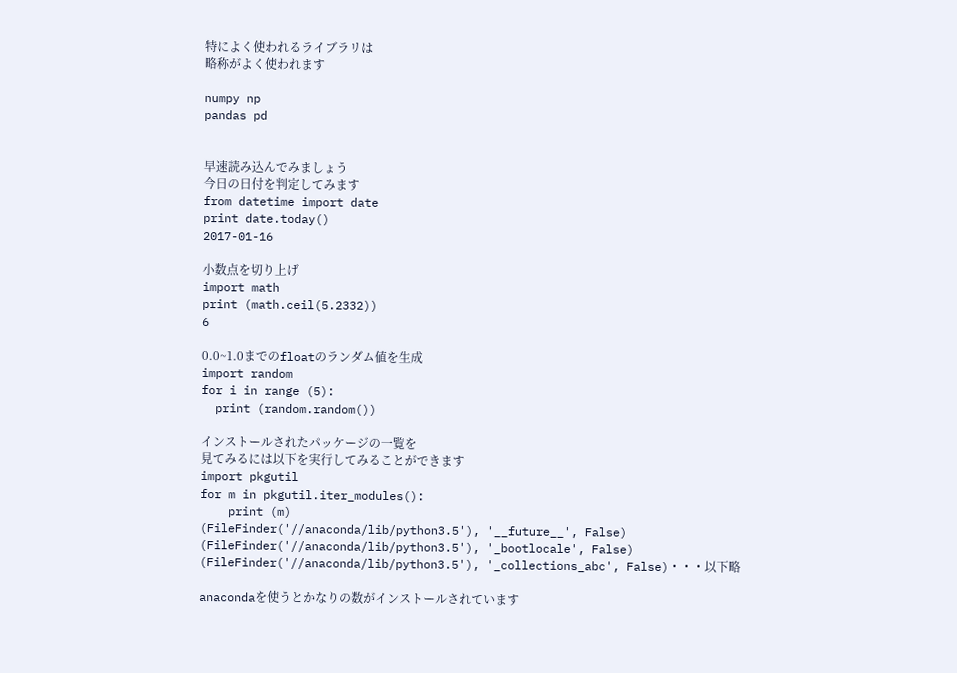特によく使われるライブラリは
略称がよく使われます

numpy np
pandas pd


早速読み込んでみましょう
今日の日付を判定してみます
from datetime import date
print date.today()
2017-01-16

小数点を切り上げ
import math
print (math.ceil(5.2332))
6

0.0~1.0までのfloatのランダム値を生成
import random
for i in range (5):
  print (random.random())

インストールされたパッケージの一覧を
見てみるには以下を実行してみることができます
import pkgutil
for m in pkgutil.iter_modules():
    print (m)
(FileFinder('//anaconda/lib/python3.5'), '__future__', False)
(FileFinder('//anaconda/lib/python3.5'), '_bootlocale', False)
(FileFinder('//anaconda/lib/python3.5'), '_collections_abc', False)・・・以下略

anacondaを使うとかなりの数がインストールされています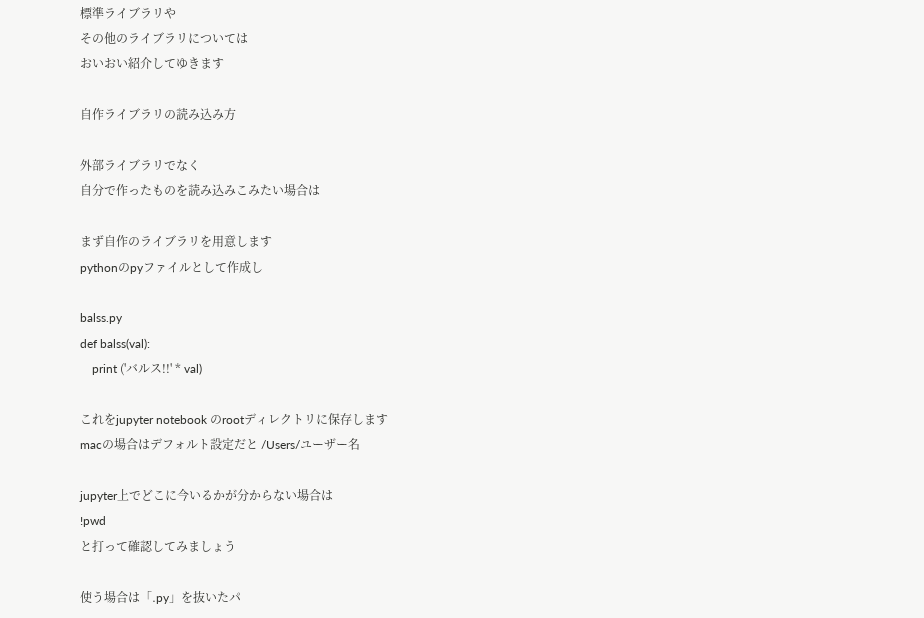標準ライブラリや
その他のライブラリについては
おいおい紹介してゆきます

自作ライブラリの読み込み方

外部ライブラリでなく
自分で作ったものを読み込みこみたい場合は

まず自作のライブラリを用意します
pythonのpyファイルとして作成し

balss.py
def balss(val):
    print ('バルス!!' * val)

これをjupyter notebook のrootディレクトリに保存します
macの場合はデフォルト設定だと /Users/ユーザー名

jupyter上でどこに今いるかが分からない場合は
!pwd
と打って確認してみましょう

使う場合は「.py」を抜いたパ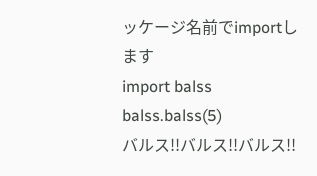ッケージ名前でimportします
import balss
balss.balss(5)
バルス!!バルス!!バルス!!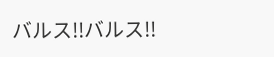バルス!!バルス!!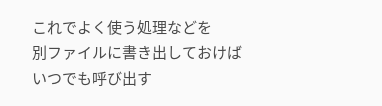これでよく使う処理などを
別ファイルに書き出しておけば
いつでも呼び出す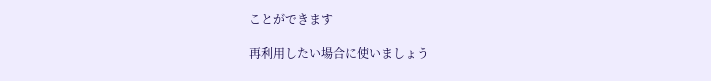ことができます

再利用したい場合に使いましょう